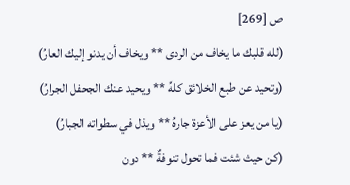ص [269]
(لله قلبك ما يخاف من الردى ** ويخاف أن يدنو إليك العارُ)
(وتحيد عن طبع الخلائق كلهِّ ** ويحيد عنك الجحفل الجرارُ)
(يا من يعز على الأعزة جارهُ ** ويذل في سطواته الجبارُ)
(كن حيث شئت فما تحول تنوفةٌ ** دون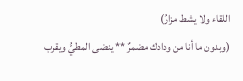اللقاء ولا يشط مزارُ)
(وبدون ما أنا من ودادك مضمرٌ ** ينضى المطيُّ ويقرب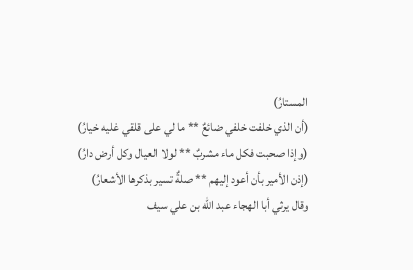المستارُ)
(أن الذي خلفت خلفي ضائعٌ ** ما لي على قلقي غليه خيارُ)
(وإذا صحبت فكل ماء مشربٌ ** لولا العيال وكل أرض دارُ)
(إذن الأمير بأن أعود إليهم ** صلةٌ تسير بذكرها الأشعارُ)
وقال يرثي أبا الهجاء عبد الله بن علي سيف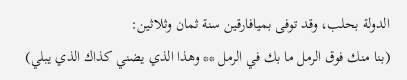الدولة بحلب، وقد توفى بميافارقين سنة ثمان وثلاثين:
(بنا منك فوق الرمل ما بك في الرمل ** وهذا الذي يضني كذاك الذي يبلي)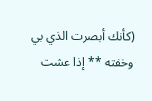(كأنك أبصرت الذي بي وخفته ** إذا عشت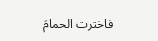فاخترت الحمامَ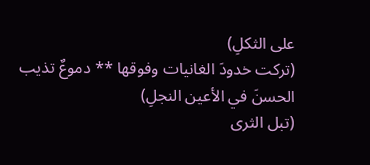على الثكلِ)
(تركت خدودَ الغانيات وفوقها ** دموعٌ تذيب الحسنَ في الأعين النجلِ)
(تبل الثرى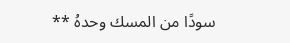سودًا من المسك وحدهُ **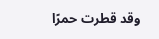وقد قطرت حمرًا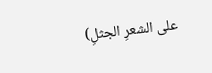على الشعرِ الجثلِ)